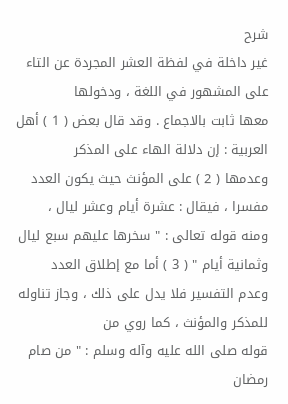شرح
غير داخلة في لفظة العشر المجردة عن التاء على المشهور في اللغة ، ودخولها
معها ثابت بالاجماع . وقد قال بعض ( 1 ) أهل العربية : إن دلالة الهاء على المذكر
وعدمها ( 2 ) على المؤنث حيث يكون العدد مفسرا ، فيقال : عشرة أيام وعشر ليال ،
ومنه قوله تعالى : " سخرها عليهم سبع ليال وثمانية أيام " ( 3 ) أما مع إطلاق العدد
وعدم التفسير فلا يدل على ذلك ، وجاز تناوله للمذكر والمؤنث ، كما روي من
قوله صلى الله عليه وآله وسلم : " من صام رمضان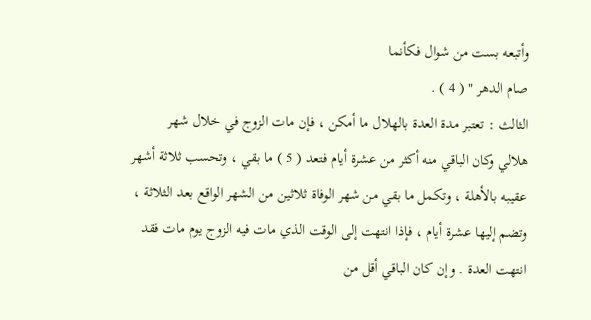وأتبعه بست من شوال فكأنما
صام الدهر " ( 4 ) .
الثالث : تعتبر مدة العدة بالهلال ما أمكن ، فإن مات الزوج في خلال شهر
هلالي وكان الباقي منه أكثر من عشرة أيام فتعد ( 5 ) ما بقي ، وتحسب ثلاثة أشهر
عقيبه بالأهلة ، وتكمل ما بقي من شهر الوفاة ثلاثين من الشهر الواقع بعد الثلاثة ،
وتضم إليها عشرة أيام ، فإذا انتهت إلى الوقت الذي مات فيه الزوج يوم مات فقد
انتهت العدة . وإن كان الباقي أقل من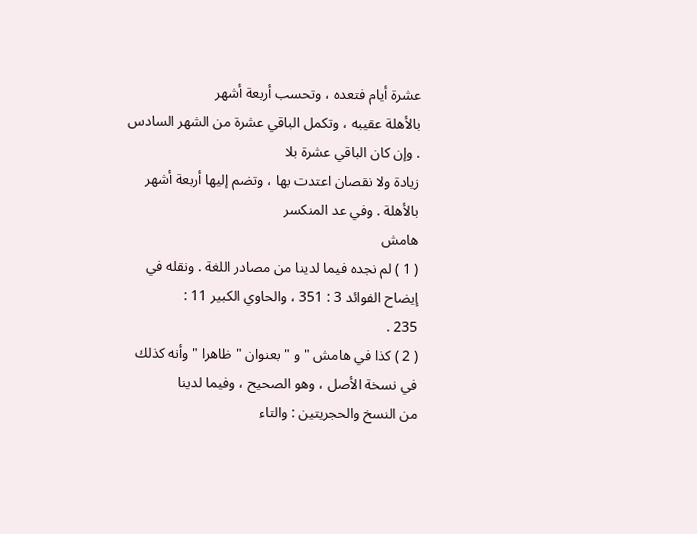عشرة أيام فتعده ، وتحسب أربعة أشهر
بالأهلة عقيبه ، وتكمل الباقي عشرة من الشهر السادس . وإن كان الباقي عشرة بلا
زيادة ولا نقصان اعتدت بها ، وتضم إليها أربعة أشهر بالأهلة . وفي عد المنكسر
هامش
( 1 ) لم نجده فيما لدينا من مصادر اللغة . ونقله في إيضاح الفوائد 3 : 351 ، والحاوي الكبير 11 :
235 .
( 2 ) كذا في هامش " و " بعنوان " ظاهرا " وأنه كذلك في نسخة الأصل ، وهو الصحيح ، وفيما لدينا
من النسخ والحجريتين : والتاء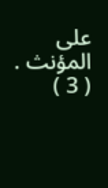على المؤنث .
( 3 )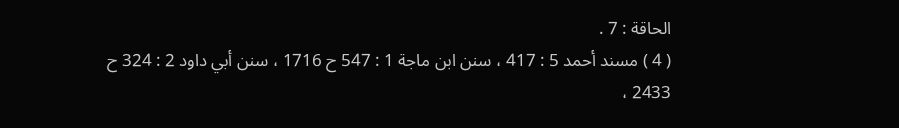الحاقة : 7 .
( 4 ) مسند أحمد 5 : 417 ، سنن ابن ماجة 1 : 547 ح 1716 ، سنن أبي داود 2 : 324 ح
2433 ،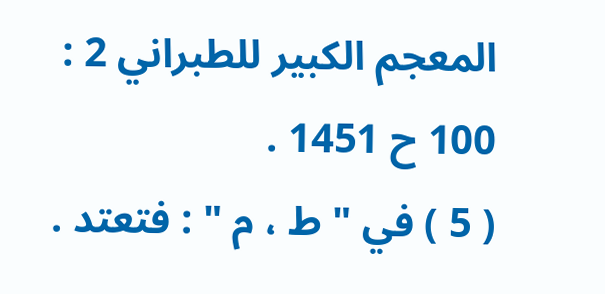المعجم الكبير للطبراني 2 : 100 ح 1451 .
( 5 ) في " ط ، م " : فتعتد .